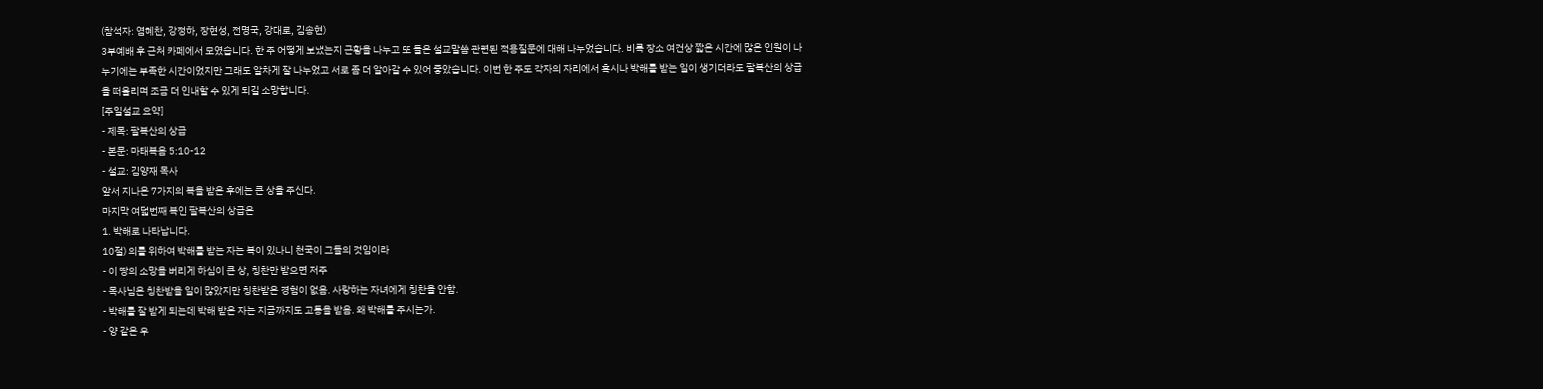(참석자: 염혜찬, 강정하, 장현성, 전명국, 강대로, 김송현)
3부예배 후 근처 카페에서 모였습니다. 한 주 어떻게 보냈는지 근황을 나누고 또 들은 설교말씀 관련된 적용질문에 대해 나누었습니다. 비록 장소 여건상 짧은 시간에 많은 인원이 나누기에는 부족한 시간이었지만 그래도 알차게 잘 나누었고 서로 좀 더 알아갈 수 있어 좋았습니다. 이번 한 주도 각자의 자리에서 혹시나 박해를 받는 일이 생기더라도 팔복산의 상급을 떠올리며 조금 더 인내할 수 있게 되길 소망합니다.
[주일설교 요약]
- 제목: 팔복산의 상급
- 본문: 마태복음 5:10-12
- 설교: 김양재 목사
앞서 지나온 7가지의 복을 받은 후에는 큰 상을 주신다.
마지막 여덟번째 복인 팔복산의 상급은
1. 박해로 나타납니다.
10절) 의를 위하여 박해를 받는 자는 복이 있나니 천국이 그들의 것임이라
- 이 땅의 소망을 버리게 하심이 큰 상, 칭찬만 받으면 저주
- 목사님은 칭찬받을 일이 많았지만 칭찬받은 경험이 없음. 사랑하는 자녀에게 칭찬을 안함.
- 박해를 잘 받게 되는데 박해 받은 자는 지금까지도 고통을 받음. 왜 박해를 주시는가.
- 양 같은 우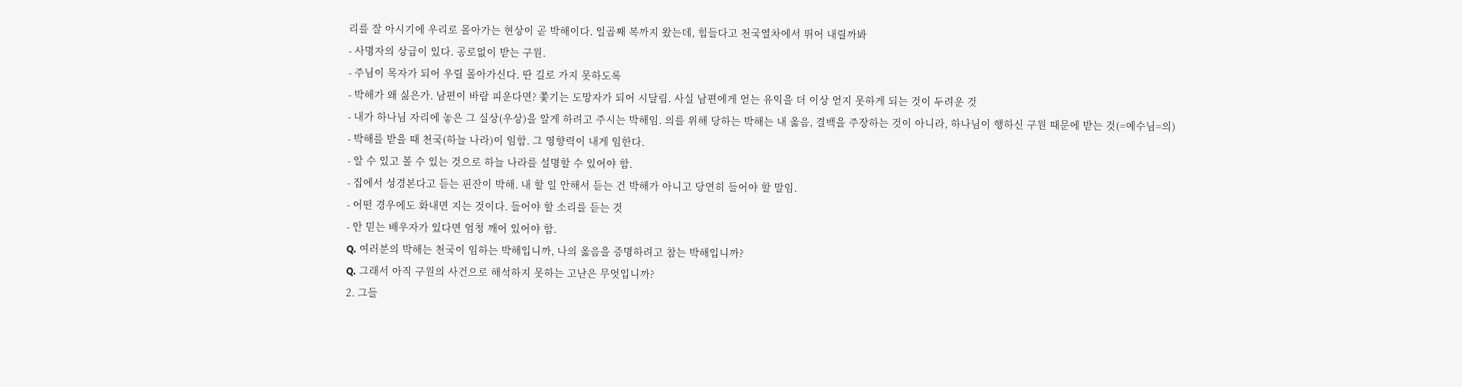리를 잘 아시기에 우리로 몰아가는 현상이 곧 박해이다. 일곱째 복까지 왔는데, 힘들다고 천국열차에서 뛰어 내릴까봐
- 사명자의 상급이 있다. 공로없이 받는 구원.
- 주님이 목자가 되어 우릴 몰아가신다. 딴 길로 가지 못하도록
- 박해가 왜 싫은가. 남편이 바람 피운다면? 쫓기는 도망자가 되어 시달림. 사실 남편에게 얻는 유익을 더 이상 얻지 못하게 되는 것이 두려운 것
- 내가 하나님 자리에 놓은 그 실상(우상)을 알게 하려고 주시는 박해임. 의를 위해 당하는 박해는 내 옳음, 결백을 주장하는 것이 아니라, 하나님이 행하신 구원 때문에 받는 것(=예수님=의)
- 박해를 받을 때 천국(하늘 나라)이 임함. 그 영향력이 내게 임한다.
- 알 수 있고 볼 수 있는 것으로 하늘 나라를 설명할 수 있어야 함.
- 집에서 성경본다고 듣는 핀잔이 박해. 내 할 일 안해서 듣는 건 박해가 아니고 당연히 들어야 할 말임.
- 어떤 경우에도 화내면 지는 것이다. 들어야 할 소리를 듣는 것
- 안 믿는 배우자가 있다면 엄청 깨어 있어야 함.
Q. 여러분의 박해는 천국이 임하는 박해입니까, 나의 옳음을 증명하려고 참는 박해입니까?
Q. 그래서 아직 구원의 사건으로 해석하지 못하는 고난은 무엇입니까?
2. 그들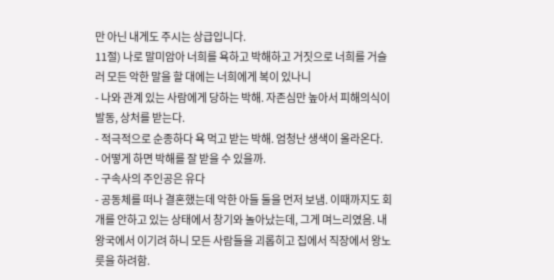만 아닌 내게도 주시는 상급입니다.
11절) 나로 말미암아 너희를 욕하고 박해하고 거짓으로 너희를 거슬러 모든 악한 말을 할 대에는 너희에게 복이 있나니
- 나와 관계 있는 사람에게 당하는 박해. 자존심만 높아서 피해의식이 발동, 상처를 받는다.
- 적극적으로 순종하다 욕 먹고 받는 박해. 엄청난 생색이 올라온다.
- 어떻게 하면 박해를 잘 받을 수 있을까.
- 구속사의 주인공은 유다
- 공동체를 떠나 결혼했는데 악한 아들 둘을 먼저 보냄. 이때까지도 회개를 안하고 있는 상태에서 창기와 놀아났는데, 그게 며느리였음. 내 왕국에서 이기려 하니 모든 사람들을 괴롭히고 집에서 직장에서 왕노릇을 하려함.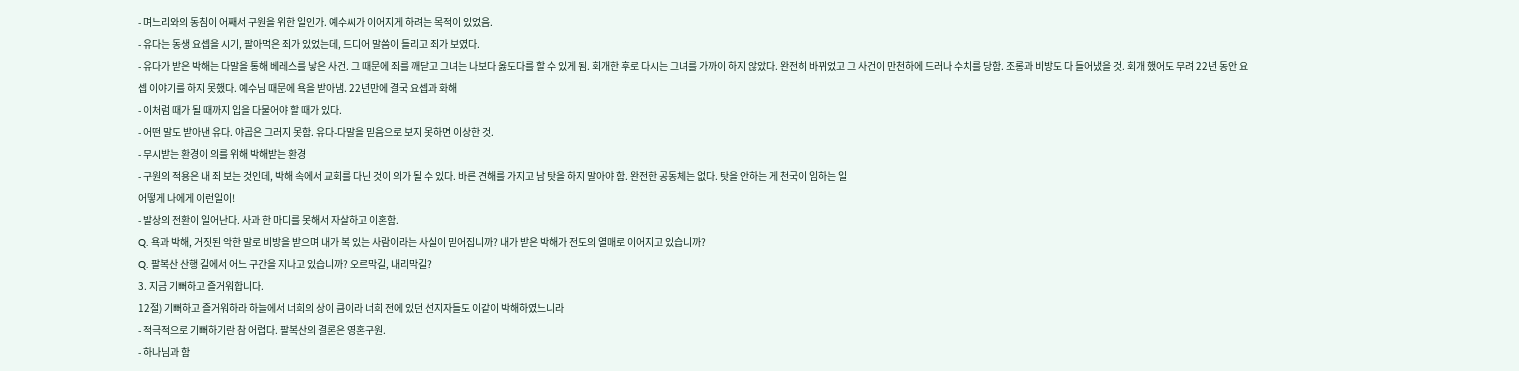- 며느리와의 동침이 어째서 구원을 위한 일인가. 예수씨가 이어지게 하려는 목적이 있었음.
- 유다는 동생 요셉을 시기, 팔아먹은 죄가 있었는데, 드디어 말씀이 들리고 죄가 보였다.
- 유다가 받은 박해는 다말을 통해 베레스를 낳은 사건. 그 때문에 죄를 깨닫고 그녀는 나보다 옳도다를 할 수 있게 됨. 회개한 후로 다시는 그녀를 가까이 하지 않았다. 완전히 바뀌었고 그 사건이 만천하에 드러나 수치를 당함. 조롱과 비방도 다 들어냈을 것. 회개 했어도 무려 22년 동안 요셉 이야기를 하지 못했다. 예수님 때문에 욕을 받아냄. 22년만에 결국 요셉과 화해
- 이처럼 때가 될 때까지 입을 다물어야 할 때가 있다.
- 어떤 말도 받아낸 유다. 야곱은 그러지 못함. 유다-다말을 믿음으로 보지 못하면 이상한 것.
- 무시받는 환경이 의를 위해 박해받는 환경
- 구원의 적용은 내 죄 보는 것인데, 박해 속에서 교회를 다닌 것이 의가 될 수 있다. 바른 견해를 가지고 남 탓을 하지 말아야 함. 완전한 공동체는 없다. 탓을 안하는 게 천국이 임하는 일
어떻게 나에게 이런일이!
- 발상의 전환이 일어난다. 사과 한 마디를 못해서 자살하고 이혼함.
Q. 욕과 박해, 거짓된 악한 말로 비방을 받으며 내가 복 있는 사람이라는 사실이 믿어집니까? 내가 받은 박해가 전도의 열매로 이어지고 있습니까?
Q. 팔복산 산행 길에서 어느 구간을 지나고 있습니까? 오르막길, 내리막길?
3. 지금 기뻐하고 즐거워합니다.
12절) 기뻐하고 즐거워하라 하늘에서 너희의 상이 큼이라 너희 전에 있던 선지자들도 이같이 박해하였느니라
- 적극적으로 기뻐하기란 참 어렵다. 팔복산의 결론은 영혼구원.
- 하나님과 함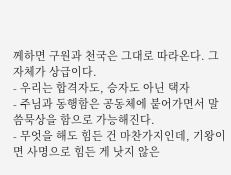께하면 구원과 천국은 그대로 따라온다. 그 자체가 상급이다.
- 우리는 합격자도, 승자도 아닌 택자
- 주님과 동행함은 공동체에 붙어가면서 말씀묵상을 함으로 가능해진다.
- 무엇을 해도 힘든 건 마찬가지인데, 기왕이면 사명으로 힘든 게 낫지 않은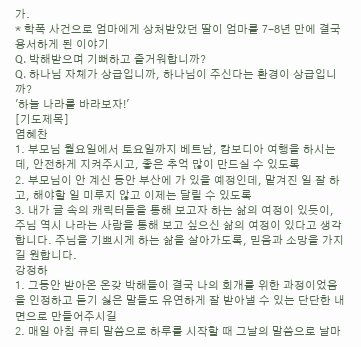가.
* 학폭 사건으로 엄마에게 상처받았던 딸이 엄마를 7-8년 만에 결국 용서하게 된 이야기
Q. 박해받으며 기뻐하고 즐거워합니까?
Q. 하나님 자체가 상급입니까, 하나님이 주신다는 환경이 상급입니까?
'하늘 나라를 바라보자!'
[기도제목]
염혜찬
1. 부모님 월요일에서 토요일까지 베트남, 캄보디아 여행을 하시는데, 안전하게 지켜주시고, 좋은 추억 많이 만드실 수 있도록
2. 부모님이 안 계신 동안 부산에 가 있을 예정인데, 맡겨진 일 잘 하고, 해야할 일 미루지 않고 이제는 달릴 수 있도록
3. 내가 글 속의 캐릭터들을 통해 보고자 하는 삶의 여정이 있듯이, 주님 역시 나라는 사람을 통해 보고 싶으신 삶의 여정이 있다고 생각합니다. 주님을 기쁘시게 하는 삶을 살아가도록, 믿음과 소망을 가지길 원합니다.
강정하
1. 그동안 받아온 온갖 박해들이 결국 나의 회개를 위한 과정이었음을 인정하고 듣기 싫은 말들도 유연하게 잘 받아낼 수 있는 단단한 내면으로 만들어주시길
2. 매일 아침 큐티 말씀으로 하루를 시작할 때 그날의 말씀으로 날마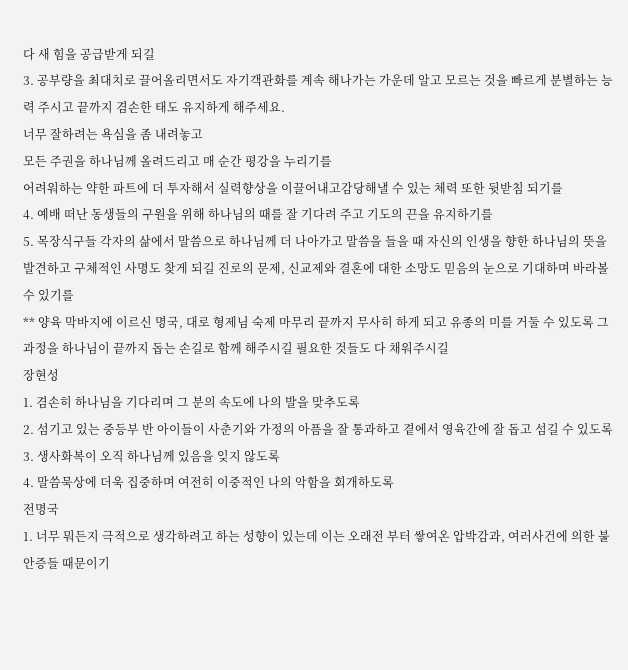다 새 힘을 공급받게 되길
3. 공부량을 최대치로 끌어올리면서도 자기객관화를 계속 해나가는 가운데 알고 모르는 것을 빠르게 분별하는 능력 주시고 끝까지 겸손한 태도 유지하게 해주세요.
너무 잘하려는 욕심을 좀 내려놓고
모든 주권을 하나님께 올려드리고 매 순간 평강을 누리기를
어려워하는 약한 파트에 더 투자해서 실력향상을 이끌어내고감당해낼 수 있는 체력 또한 뒷받침 되기를
4. 예배 떠난 동생들의 구원을 위해 하나님의 때를 잘 기다려 주고 기도의 끈을 유지하기를
5. 목장식구들 각자의 삶에서 말씀으로 하나님께 더 나아가고 말씀을 들을 때 자신의 인생을 향한 하나님의 뜻을 발견하고 구체적인 사명도 찾게 되길 진로의 문제, 신교제와 결혼에 대한 소망도 믿음의 눈으로 기대하며 바라볼 수 있기를
** 양육 막바지에 이르신 명국, 대로 형제님 숙제 마무리 끝까지 무사히 하게 되고 유종의 미를 거둘 수 있도록 그 과정을 하나님이 끝까지 돕는 손길로 함께 해주시길 필요한 것들도 다 채워주시길
장현성
1. 겸손히 하나님을 기다리며 그 분의 속도에 나의 발을 맞추도록
2. 섬기고 있는 중등부 반 아이들이 사춘기와 가정의 아픔을 잘 통과하고 곁에서 영육간에 잘 돕고 섬길 수 있도록
3. 생사화복이 오직 하나님께 있음을 잊지 않도록
4. 말씀묵상에 더욱 집중하며 여전히 이중적인 나의 악함을 회개하도록
전명국
1. 너무 뭐든지 극적으로 생각하려고 하는 성향이 있는데 이는 오래전 부터 쌓여온 압박감과, 여러사건에 의한 불안증들 때문이기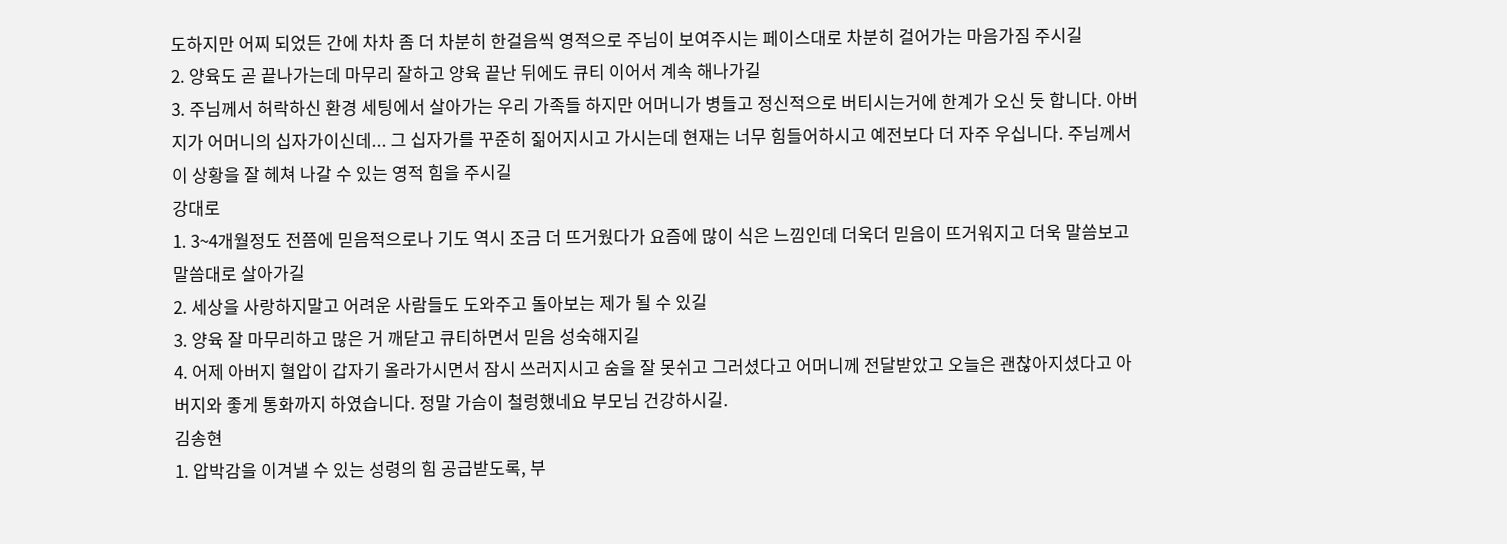도하지만 어찌 되었든 간에 차차 좀 더 차분히 한걸음씩 영적으로 주님이 보여주시는 페이스대로 차분히 걸어가는 마음가짐 주시길
2. 양육도 곧 끝나가는데 마무리 잘하고 양육 끝난 뒤에도 큐티 이어서 계속 해나가길
3. 주님께서 허락하신 환경 세팅에서 살아가는 우리 가족들 하지만 어머니가 병들고 정신적으로 버티시는거에 한계가 오신 듯 합니다. 아버지가 어머니의 십자가이신데... 그 십자가를 꾸준히 짊어지시고 가시는데 현재는 너무 힘들어하시고 예전보다 더 자주 우십니다. 주님께서 이 상황을 잘 헤쳐 나갈 수 있는 영적 힘을 주시길
강대로
1. 3~4개월정도 전쯤에 믿음적으로나 기도 역시 조금 더 뜨거웠다가 요즘에 많이 식은 느낌인데 더욱더 믿음이 뜨거워지고 더욱 말씀보고 말씀대로 살아가길
2. 세상을 사랑하지말고 어려운 사람들도 도와주고 돌아보는 제가 될 수 있길
3. 양육 잘 마무리하고 많은 거 깨닫고 큐티하면서 믿음 성숙해지길
4. 어제 아버지 혈압이 갑자기 올라가시면서 잠시 쓰러지시고 숨을 잘 못쉬고 그러셨다고 어머니께 전달받았고 오늘은 괜찮아지셨다고 아버지와 좋게 통화까지 하였습니다. 정말 가슴이 철렁했네요 부모님 건강하시길.
김송현
1. 압박감을 이겨낼 수 있는 성령의 힘 공급받도록, 부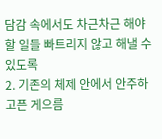담감 속에서도 차근차근 해야할 일들 빠트리지 않고 해낼 수 있도록
2. 기존의 체제 안에서 안주하고픈 게으름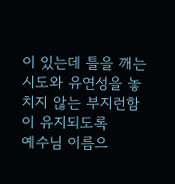이 있는데 틀을 깨는 시도와 유연성을 놓치지 않는 부지런함이 유지되도록
예수님 이름으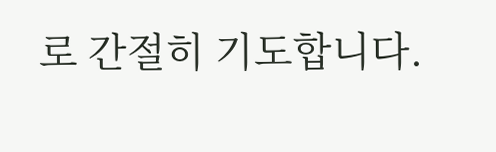로 간절히 기도합니다.